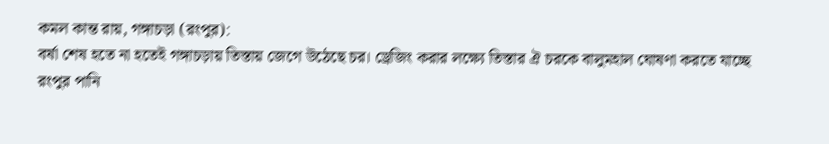কমল কান্ত রায়, গঙ্গাচড়া (রংপুর):
বর্ষা শেষ হতে না হতেই গঙ্গাচড়ায় তিস্তায় জেগে উঠেছে চর। ড্রেজিং করার লক্ষ্যে তিস্তার ঐ চরকে বালুমহাল ঘোষণা করতে যাচ্ছে রংপুর পানি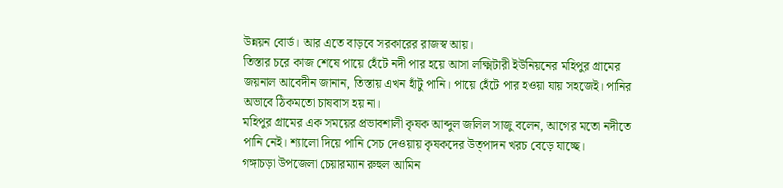উন্নয়ন বোর্ড। আর এতে বাড়বে সরকারের রাজস্ব আয়।
তিস্তার চরে কাজ শেষে পায়ে হেঁটে নদী পার হয়ে আসা লক্ষ্মিটারী ইউনিয়নের মহিপুর গ্রামের জয়নাল আবেদীন জানান, তিস্তায় এখন হাঁটু পানি। পায়ে হেঁটে পার হওয়া যায় সহজেই। পানির অভাবে ঠিকমতো চাষবাস হয় না।
মহিপুর গ্রামের এক সময়ের প্রভাবশালী কৃষক আব্দুল জলিল সাজু বলেন, আগের মতো নদীতে পানি নেই। শ্যালো দিয়ে পানি সেচ দেওয়ায় কৃষকদের উত্পাদন খরচ বেড়ে যাচ্ছে।
গঙ্গাচড়া উপজেলা চেয়ারম্যান রুহুল আমিন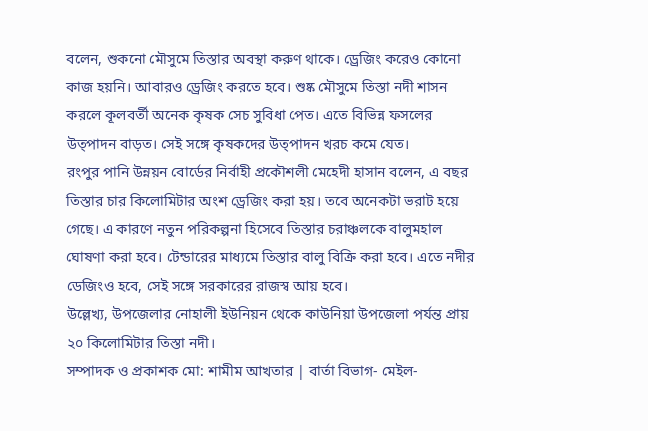বলেন, শুকনো মৌসুমে তিস্তার অবস্থা করুণ থাকে। ড্রেজিং করেও কোনো কাজ হয়নি। আবারও ড্রেজিং করতে হবে। শুষ্ক মৌসুমে তিস্তা নদী শাসন করলে কূলবর্তী অনেক কৃষক সেচ সুবিধা পেত। এতে বিভিন্ন ফসলের উত্পাদন বাড়ত। সেই সঙ্গে কৃষকদের উত্পাদন খরচ কমে যেত।
রংপুর পানি উন্নয়ন বোর্ডের নির্বাহী প্রকৌশলী মেহেদী হাসান বলেন, এ বছর তিস্তার চার কিলোমিটার অংশ ড্রেজিং করা হয়। তবে অনেকটা ভরাট হয়ে গেছে। এ কারণে নতুন পরিকল্পনা হিসেবে তিস্তার চরাঞ্চলকে বালুমহাল ঘোষণা করা হবে। টেন্ডারের মাধ্যমে তিস্তার বালু বিক্রি করা হবে। এতে নদীর ডেজিংও হবে, সেই সঙ্গে সরকারের রাজস্ব আয় হবে।
উল্লেখ্য, উপজেলার নোহালী ইউনিয়ন থেকে কাউনিয়া উপজেলা পর্যন্ত প্রায় ২০ কিলোমিটার তিস্তা নদী।
সম্পাদক ও প্রকাশক মো: শামীম আখতার | বার্তা বিভাগ- মেইল-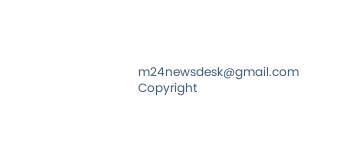m24newsdesk@gmail.com
Copyright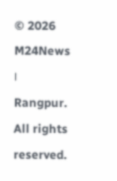© 2026 M24News । Rangpur. All rights reserved.